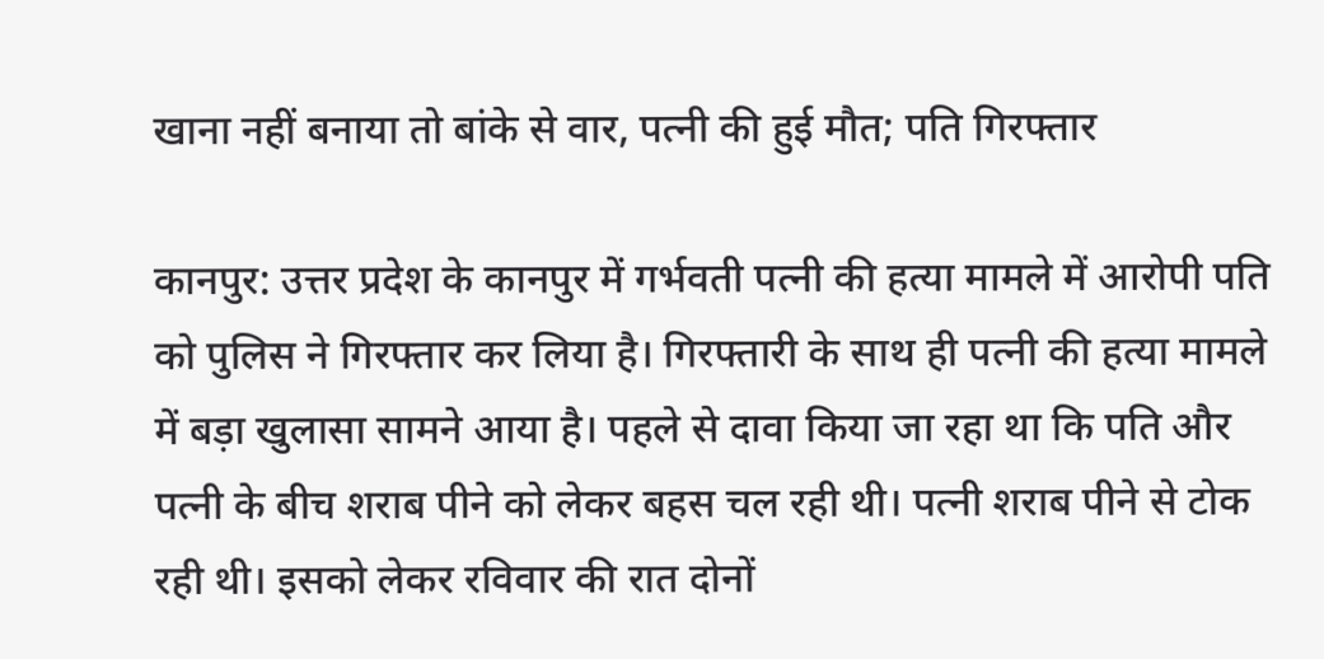खाना नहीं बनाया तो बांके से वार, पत्नी की हुई मौत; पति गिरफ्तार

कानपुर: उत्तर प्रदेश के कानपुर में गर्भवती पत्नी की हत्या मामले में आरोपी पति को पुलिस ने गिरफ्तार कर लिया है। गिरफ्तारी के साथ ही पत्नी की हत्या मामले में बड़ा खुलासा सामने आया है। पहले से दावा किया जा रहा था कि पति और पत्नी के बीच शराब पीने को लेकर बहस चल रही थी। पत्नी शराब पीने से टोक रही थी। इसको लेकर रविवार की रात दोनों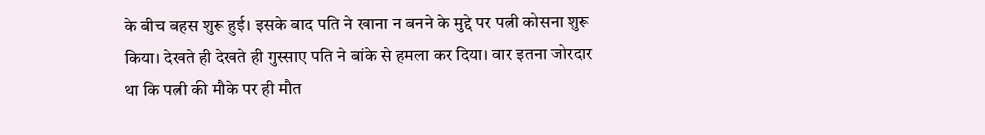के बीच बहस शुरू हुई। इसके बाद पति ने खाना न बनने के मुद्दे पर पत्नी कोसना शुरू किया। देखते ही देखते ही गुस्साए पति ने बांके से हमला कर दिया। वार इतना जोरदार था कि पत्नी की मौके पर ही मौत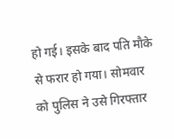हो गई। इसके बाद पति मौके से फरार हो गया। सोमवार को पुलिस ने उसे गिरफ्तार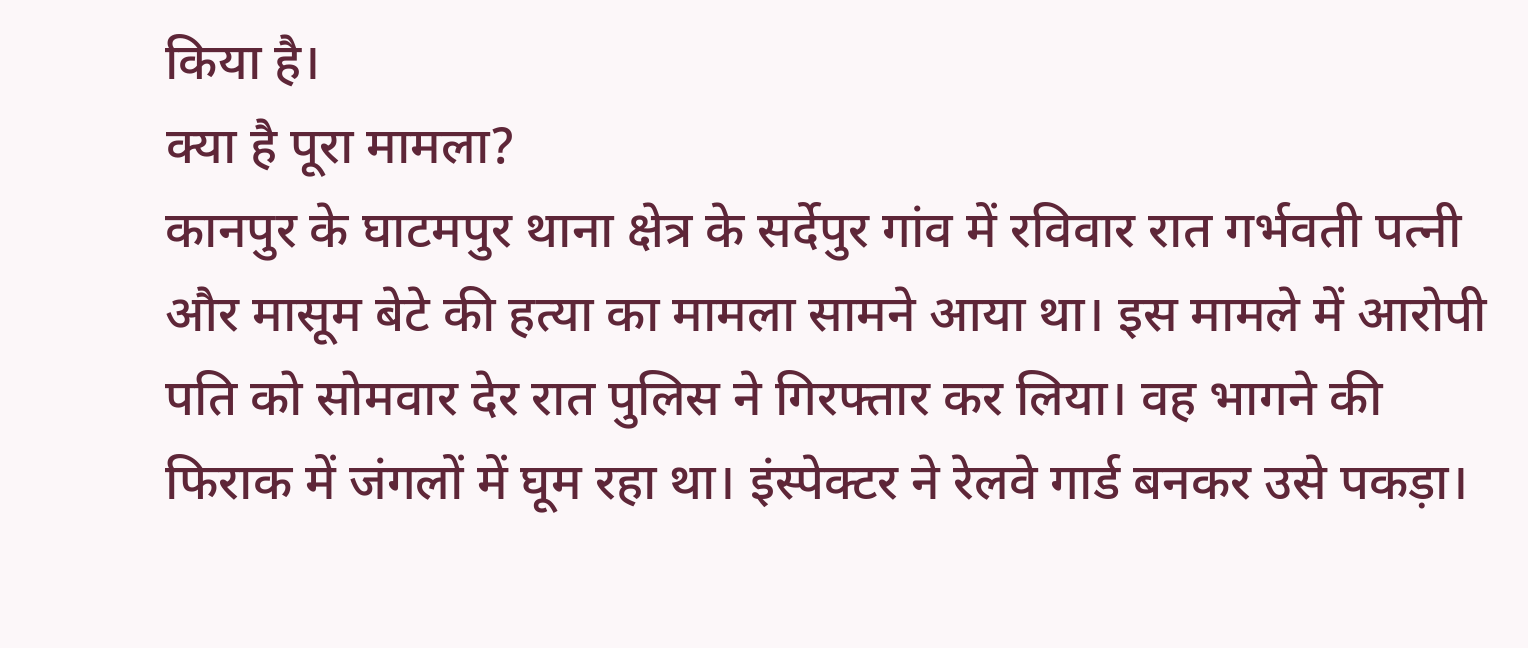किया है।
क्या है पूरा मामला?
कानपुर के घाटमपुर थाना क्षेत्र के सर्देपुर गांव में रविवार रात गर्भवती पत्नी और मासूम बेटे की हत्या का मामला सामने आया था। इस मामले में आरोपी पति को सोमवार देर रात पुलिस ने गिरफ्तार कर लिया। वह भागने की फिराक में जंगलों में घूम रहा था। इंस्पेक्टर ने रेलवे गार्ड बनकर उसे पकड़ा।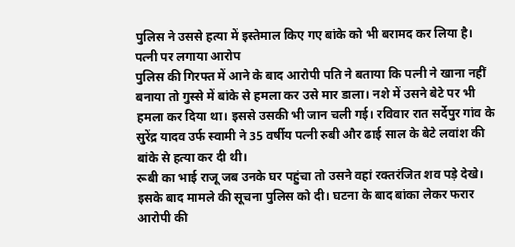पुलिस ने उससे हत्या में इस्तेमाल किए गए बांके को भी बरामद कर लिया है।
पत्नी पर लगाया आरोप
पुलिस की गिरफ्त में आने के बाद आरोपी पति ने बताया कि पत्नी ने खाना नहीं बनाया तो गुस्से में बांके से हमला कर उसे मार डाला। नशे में उसने बेटे पर भी हमला कर दिया था। इससे उसकी भी जान चली गई। रविवार रात सर्देपुर गांव के सुरेंद्र यादव उर्फ स्वामी ने 35 वर्षीय पत्नी रुबी और ढाई साल के बेटे लवांश की बांके से हत्या कर दी थी।
रूबी का भाई राजू जब उनके घर पहुंचा तो उसने वहां रक्तरंजित शव पड़े देखे। इसके बाद मामले की सूचना पुलिस को दी। घटना के बाद बांका लेकर फरार आरोपी की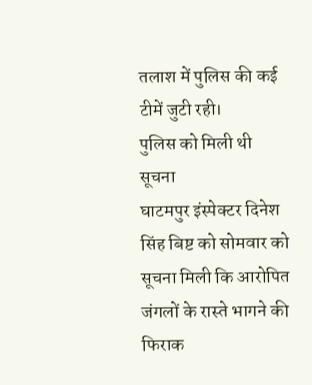तलाश में पुलिस की कई टीमें जुटी रही।
पुलिस को मिली थी सूचना
घाटमपुर इंस्पेक्टर दिनेश सिंह बिष्ट को सोमवार को सूचना मिली कि आरोपित जंगलों के रास्ते भागने की फिराक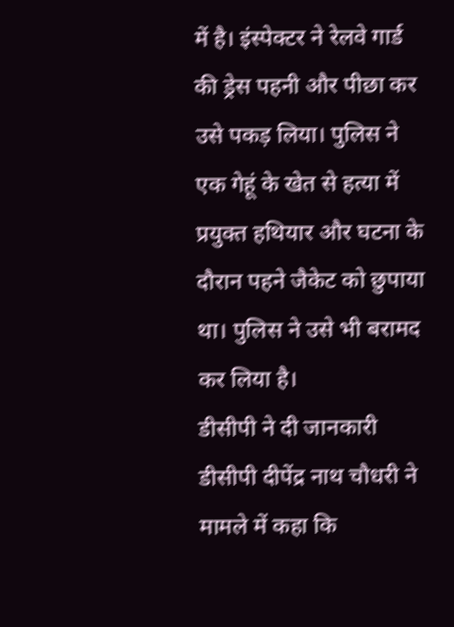में है। इंस्पेक्टर ने रेलवे गार्ड की ड्रेस पहनी और पीछा कर उसे पकड़ लिया। पुलिस ने एक गेहूं के खेत से हत्या में प्रयुक्त हथियार और घटना के दौरान पहने जैकेट को छुपाया था। पुलिस ने उसे भी बरामद कर लिया है।
डीसीपी ने दी जानकारी
डीसीपी दीपेंद्र नाथ चौधरी ने मामले में कहा कि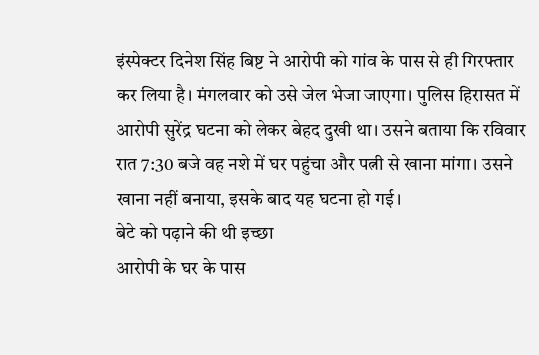इंस्पेक्टर दिनेश सिंह बिष्ट ने आरोपी को गांव के पास से ही गिरफ्तार कर लिया है। मंगलवार को उसे जेल भेजा जाएगा। पुलिस हिरासत में आरोपी सुरेंद्र घटना को लेकर बेहद दुखी था। उसने बताया कि रविवार रात 7:30 बजे वह नशे में घर पहुंचा और पत्नी से खाना मांगा। उसने खाना नहीं बनाया, इसके बाद यह घटना हो गई।
बेटे को पढ़ाने की थी इच्छा
आरोपी के घर के पास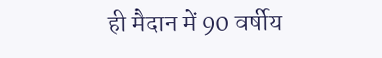ही मैदान में 90 वर्षीय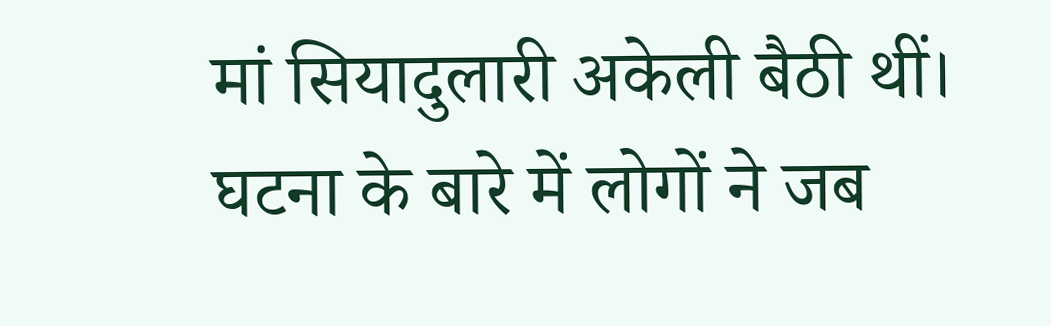मां सियादुलारी अकेली बैठी थीं। घटना के बारे में लोगों ने जब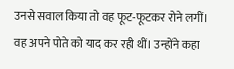उनसे सवाल किया तो वह फूट-फूटकर रोने लगीं। वह अपने पोते को याद कर रही थीं। उन्होंने कहा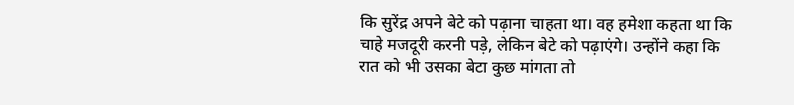कि सुरेंद्र अपने बेटे को पढ़ाना चाहता था। वह हमेशा कहता था कि चाहे मजदूरी करनी पड़े, लेकिन बेटे को पढ़ाएंगे। उन्होंने कहा कि रात को भी उसका बेटा कुछ मांगता तो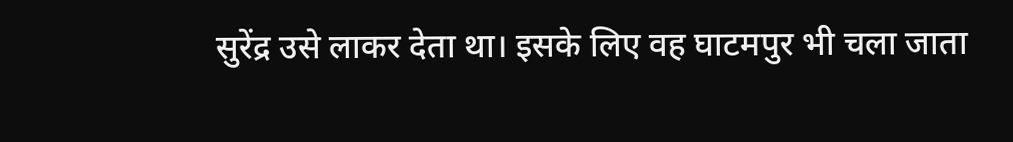सुरेंद्र उसे लाकर देता था। इसके लिए वह घाटमपुर भी चला जाता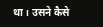था। उसने कैसे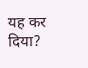यह कर दिया?